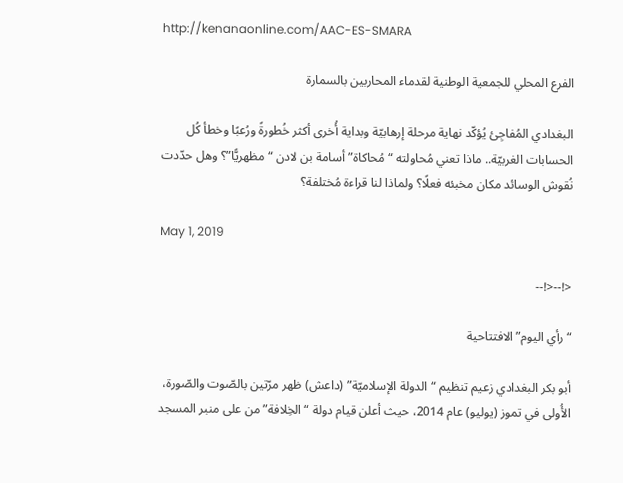http://kenanaonline.com/AAC-ES-SMARA

الفرع المحلي للجمعية الوطنية لقدماء المحاربين بالسمارة

البغدادي المُفاجِئ يُؤكّد نهاية مرحلة إرهابيّة وبداية أُخرى أكثر خُطورةً ورُعبًا وخطأ كُل الحسابات الغربيّة.. ماذا تعني مُحاولته “مُحاكاة” أسامة بن لادن “مظهريًّا”؟ وهل حدّدت نُقوش الوسائد مكان مخبئه فعلًا؟ ولماذا لنا قراءة مُختلفة؟

May 1, 2019

<!--<!--

“رأي اليوم”الافتتاحية

أبو بكر البغدادي زعيم تنظيم “الدولة الإسلاميّة” (داعش) ظهر مرّتين بالصّوت والصّورة، الأُولى في تموز (يوليو) عام 2014، حيث أعلن قيام دولة “الخِلافة” من على منبر المسجد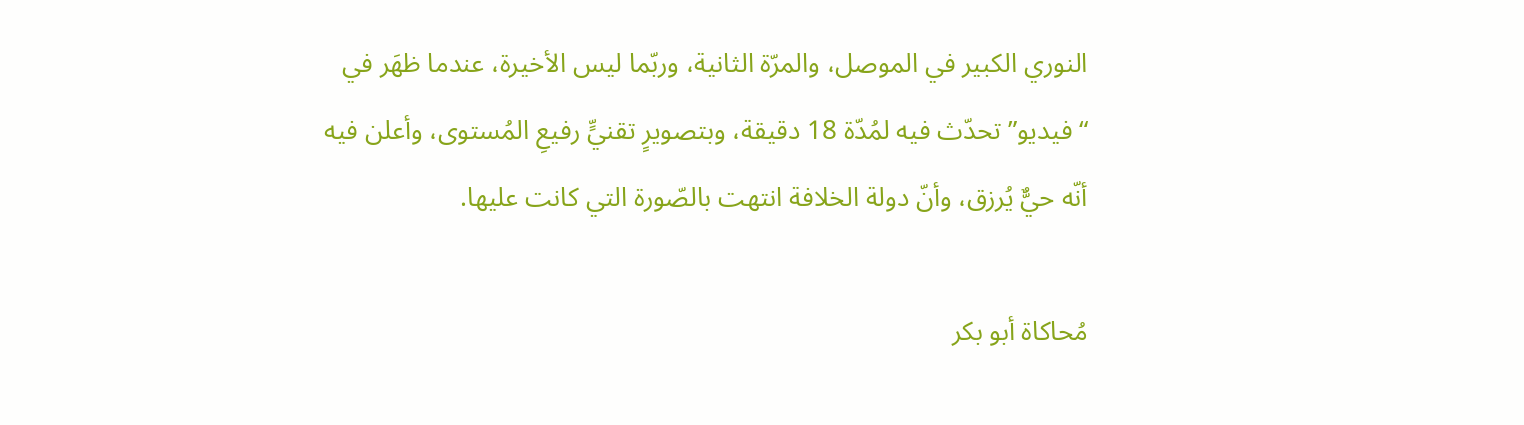النوري الكبير في الموصل، والمرّة الثانية، وربّما ليس الأخيرة، عندما ظهَر في “فيديو” تحدّث فيه لمُدّة 18 دقيقة، وبتصويرٍ تقنيٍّ رفيعِ المُستوى، وأعلن فيه أنّه حيٌّ يُرزق، وأنّ دولة الخلافة انتهت بالصّورة التي كانت عليها.

مُحاكاة أبو بكر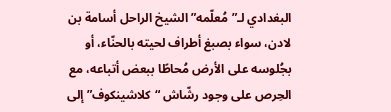البغدادي لـ”مُعلّمه” الشيخ الراحل أسامة بن لادن، سواء بصبغ أطراف لحيته بالحنّاء، أو بجُلوسه على الأرض مُحاطًا ببعض أتباعه، مع الحِرص على وجود رشّاش “كلاشينكوف” إلى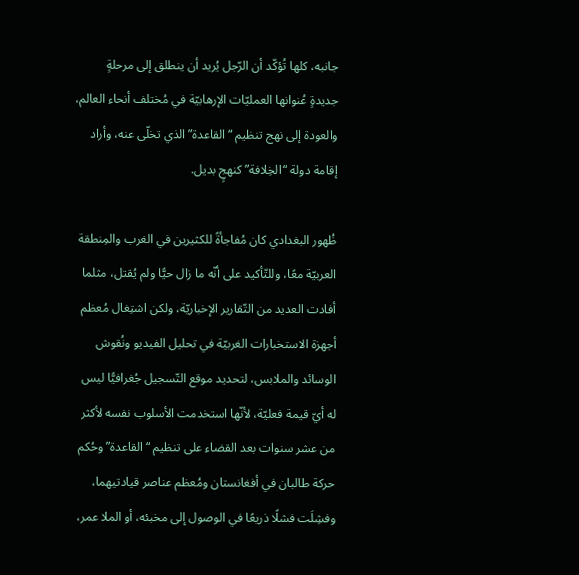جانبه، كلها تُؤكّد أن الرّجل يُريد أن ينطلق إلى مرحلةٍ جديدةٍ عُنوانها العمليّات الإرهابيّة في مُختلف أنحاء العالم، والعودة إلى نهج تنظيم “القاعدة” الذي تخلّى عنه، وأراد إقامة دولة “الخِلافة” كنهجٍ بديل.

ظُهور البغدادي كان مُفاجأةً للكثيرين في الغرب والمِنطقة العربيّة معًا، وللتّأكيد على أنّه ما زال حيًّا ولم يُقتل، مثلما أفادت العديد من التّقارير الإخباريّة، ولكن اشتِغال مُعظم أجهزة الاستخبارات الغربيّة في تحليل الفيديو ونُقوش الوسائد والملابس، لتحديد موقع التّسجيل جُغرافيًّا ليس له أيّ قيمة فعليّة، لأنّها استخدمت الأسلوب نفسه لأكثر من عشر سنوات بعد القضاء على تنظيم “القاعدة” وحُكم حركة طالبان في أفغانستان ومُعظم عناصر قيادتيهما، وفشِلَت فشلًا ذريعًا في الوصول إلى مخبئه، أو الملا عمر،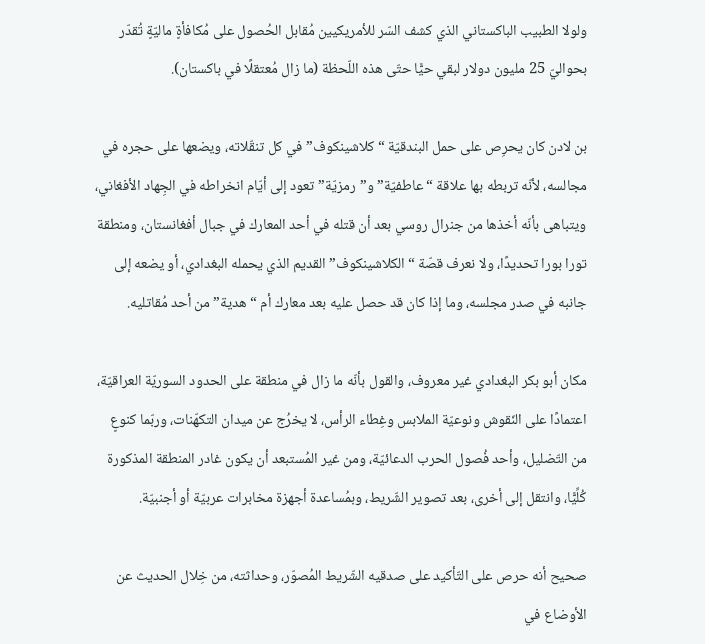ولولا الطبيب الباكستاني الذي كشف السّر للأمريكيين مُقابل الحُصول على مُكافأةٍ ماليّةٍ تُقدّر بحواليّ 25 مليون دولار لبقي حيًّا حتّى هذه اللّحظة (ما زال مُعتقلًا في باكستان).

بن لادن كان يحرِص على حمل البندقيّة “كلاشينكوف” في كل تنقّلاته، ويضعها على حجره في مجالسه، لأنّه تربطه بها علاقة “عاطفيّة” و”رمزيّة” تعود إلى أيّام انخراطه في الجِهاد الأفغاني، ويتباهى بأنّه أخذها من جنرال روسي بعد أن قتله في أحد المعارك في جبال أفغانستان، ومنطقة تورا بورا تحديدًا، ولا نعرف قصّة “الكلاشينكوف” القديم الذي يحمله البغدادي، أو يضعه إلى جانبه في صدر مجلسه، وما إذا كان قد حصل عليه بعد معارك أم “هدية” من أحد مُقاتليه.

مكان أبو بكر البغدادي غير معروف، والقول بأنّه ما زال في منطقة على الحدود السوريّة العراقيّة، اعتمادًا على النّقوش ونوعيّة الملابس وغِطاء الرأس، لا يخرُج عن ميدان التكهّنات، وربّما كنوعٍ من التّضليل، وأحد فُصول الحرب الدعائيّة، ومن غير المُستبعد أن يكون غادر المنطقة المذكورة كُلِّيًّا، وانتقل إلى أخرى، بعد تصوير الشّريط، وبمُساعدة أجهزة مخابرات عربيّة أو أجنبيّة.

صحيح أنه حرص على التّأكيد على صدقيه الشّريط المُصوّر، وحداثته، من خِلال الحديث عن الأوضاع في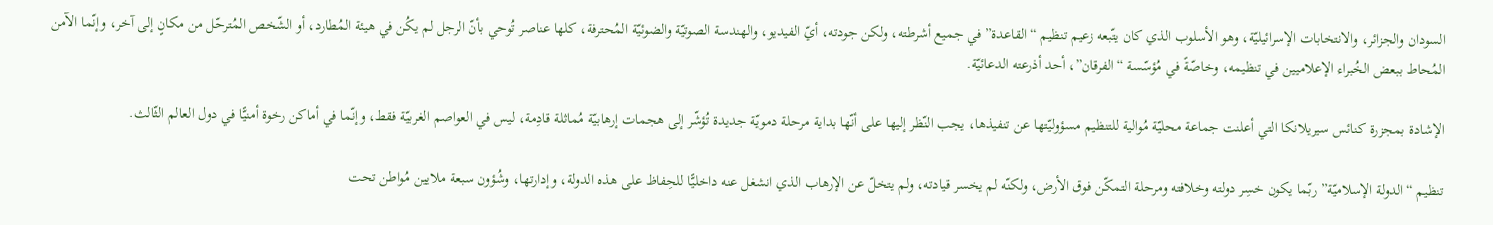السودان والجزائر، والانتخابات الإسرائيليّة، وهو الأسلوب الذي كان يتّبعه زعيم تنظيم “القاعدة” في جميع أشرطته، ولكن جودته، أيّ الفيديو، والهندسة الصوتيّة والضوئيّة المُحترفة، كلها عناصر تُوحي بأنّ الرجل لم يكُن في هيئة المُطارد، أو الشّخص المُترحّل من مكانٍ إلى آخر، وإنّما الآمن المُحاط ببعض الخُبراء الإعلاميين في تنظيمه، وخاصّةً في مُؤسّسة “الفرقان”، أحد أذرعته الدعائيّة.

الإشادة بمجزرة كنائس سيريلانكا التي أعلنت جماعة محليّة مُوالية للتنظيم مسؤوليّتها عن تنفيذها، يجب النّظر إليها على أنّها بداية مرحلة دمويّة جديدة تُؤشّر إلى هجمات إرهابيّة مُماثلة قادِمة، ليس في العواصم الغربيّة فقط، وإنّما في أماكن رخوة أمنيًّا في دول العالم الثّالث.

تنظيم “الدولة الإسلاميّة” ربّما يكون خسِر دولته وخلافته ومرحلة التمكّن فوق الأرض، ولكنّه لم يخسر قيادته، ولم يتخلّ عن الإرهاب الذي انشغل عنه داخليًّا للحِفاظ على هذه الدولة، وإدارتها، وشُؤون سبعة ملايين مُواطن تحت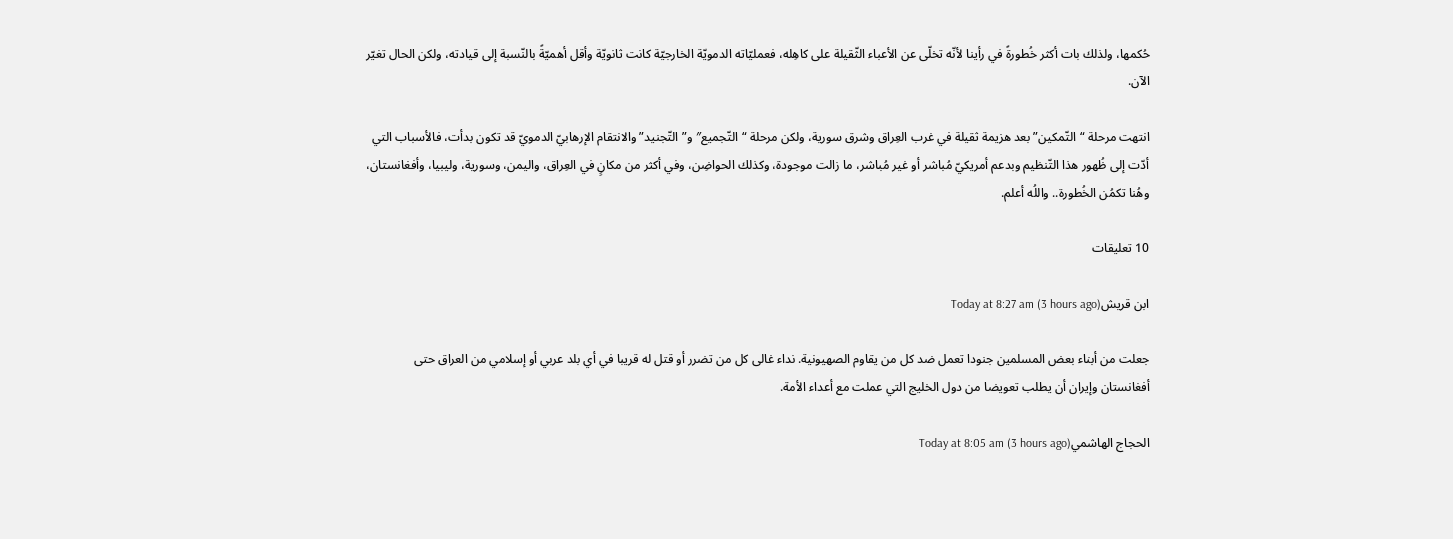حُكمها، ولذلك بات أكثر خُطورةً في رأينا لأنّه تخلّى عن الأعباء الثّقيلة على كاهِله، فعمليّاته الدمويّة الخارجيّة كانت ثانويّة وأقل أهميّةً بالنّسبة إلى قيادته، ولكن الحال تغيّر الآن.

انتهت مرحلة “التّمكين” بعد هزيمة ثقيلة في غرب العِراق وشرق سورية، ولكن مرحلة “التّجميع″ و”التّجنيد” والانتقام الإرهابيّ الدمويّ قد تكون بدأت، فالأسباب التي أدّت إلى ظُهور هذا التّنظيم وبدعم أمريكيّ مُباشر أو غير مُباشر، ما زالت موجودة، وكذلك الحواضِن، وفي أكثر من مكانٍ في العِراق، واليمن، وسورية، وليبيا، وأفغانستان، وهُنا تكمُن الخُطورة.. واللُه أعلم.

10 تعليقات

ابن قريشToday at 8:27 am (3 hours ago)

جعلت من أبناء بعض المسلمين جنودا تعمل ضد كل من يقاوم الصهيونية. نداء غالى كل من تضرر أو قتل له قريبا في أي بلد عربي أو إسلامي من العراق حتى أفغانستان وإيران أن يطلب تعويضا من دول الخليج التي عملت مع أعداء الأمة.

الحجاج الهاشميToday at 8:05 am (3 hours ago)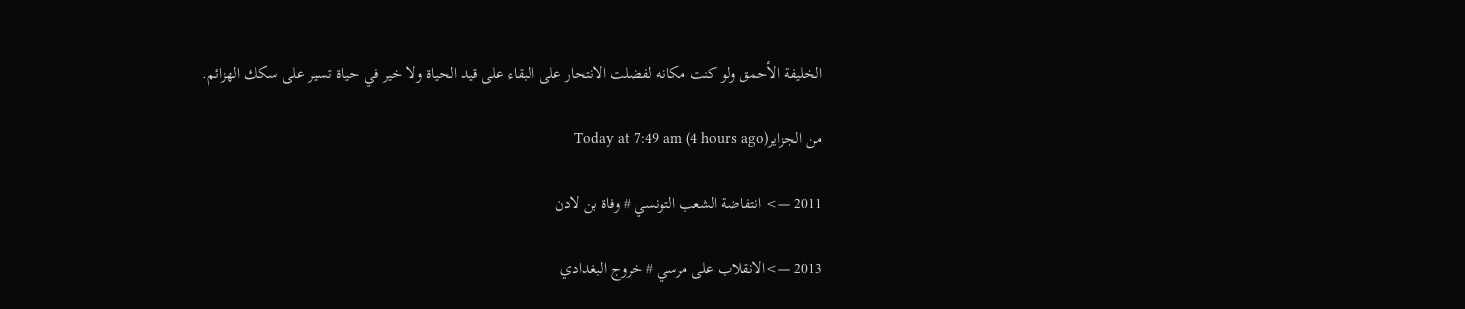الخليفة الأحمق ولو كنت مكانه لفضلت الانتحار على البقاء على قيد الحياة ولا خير في حياة تسير على سكك الهزائم.

من الجزايرToday at 7:49 am (4 hours ago)

2011 —> انتفاضة الشعب التونسي # وفاة بن لادن

2013 —>الانقلاب على مرسي # خروج البغدادي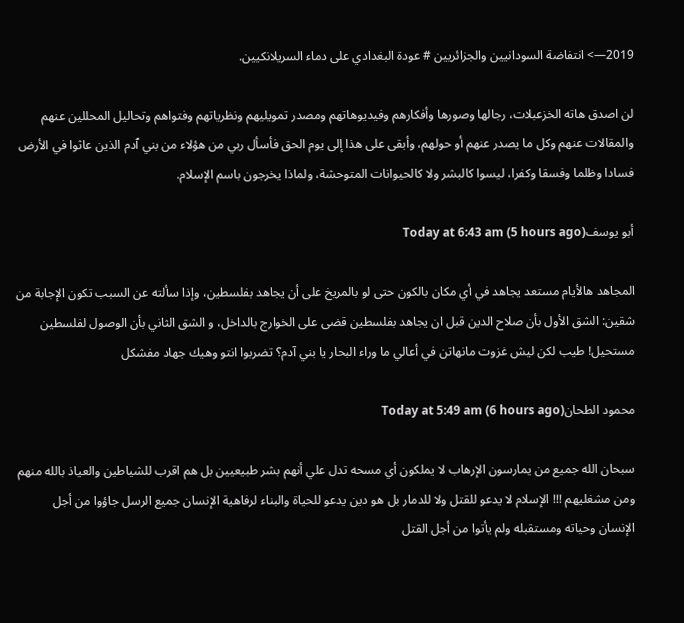2019—> انتفاضة السودانيين والجزائريين # عودة البغدادي على دماء السريلانكيين.

لن اصدق هاته الخزعبلات، رجالها وصورها وأفكارهم وفيديوهاتهم ومصدر تمويليهم ونظرياتهم وفتواهم وتحاليل المحللين عنهم والمقالات عنهم وكل ما يصدر عنهم أو حولهم، وأبقى على هذا إلى يوم الحق فأسأل ربي من هؤلاء من بني ٱدم الذين عاثوا في الأرض فسادا وظلما وفسقا وكفرا، ليسوا كالبشر ولا كالحيوانات المتوحشة، ولماذا يخرجون باسم الإسلام.

أبو يوسفToday at 6:43 am (5 hours ago)

المجاهد هالأيام مستعد يجاهد في أي مكان بالكون حتى لو بالمريخ على أن يجاهد بفلسطين، وإذا سألته عن السبب تكون الإجابة من شقين: الشق الأول بأن صلاح الدين قبل ان يجاهد بفلسطين قضى على الخوارج بالداخل، و الشق الثاني بأن الوصول لفلسطين مستحيل! طيب لكن ليش غزوت مانهاتن في أعالي ما وراء البحار يا بني آدم؟ تضربوا انتو وهيك جهاد مفشكل

محمود الطحانToday at 5:49 am (6 hours ago)

سبحان الله جميع من يمارسون الإرهاب لا يملكون أي مسحه تدل علي أنهم بشر طبيعيين بل هم اقرب للشياطين والعياذ بالله منهم ومن مشغليهم !!! الإسلام لا يدعو للقتل ولا للدمار بل هو دين يدعو للحياة والبناء لرفاهية الإنسان جميع الرسل جاؤوا من أجل الإنسان وحياته ومستقبله ولم يأتوا من أجل القتل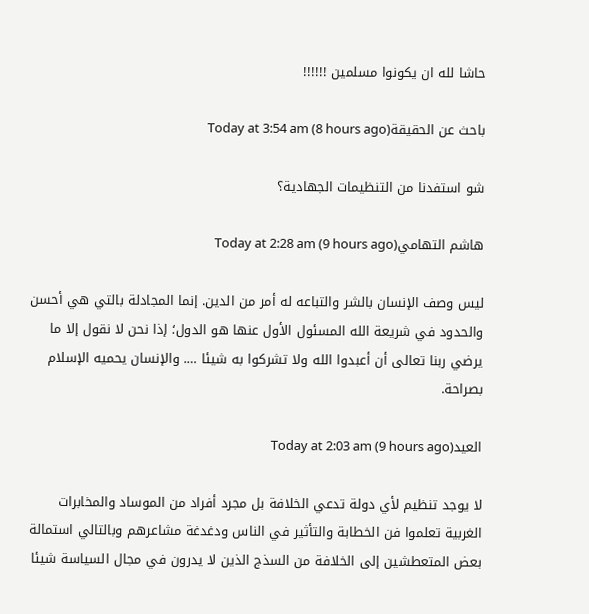حاشا لله ان يكونوا مسلمين !!!!!!

باحث عن الحقيقةToday at 3:54 am (8 hours ago)

شو استفدنا من التنظيمات الجهادية؟

هاشم التهاميToday at 2:28 am (9 hours ago)

ليس وصف الإنسان بالشر والتباعه له أمر من الدين. إنما المجادلة بالتي هي أحسن والحدود في شريعة الله المسئول الأول عنها هو الدول؛ إذا نحن لا نقول إلا ما يرضي ربنا تعالى أن أعبدوا الله ولا تشركوا به شيئا …. والإنسان يحميه الإسلام بصراحة.

العيدToday at 2:03 am (9 hours ago)

لا يوجد تنظيم لأي دولة تدعي الخلافة بل مجرد أفراد من الموساد والمخابرات الغربية تعلموا فن الخطابة والتأثير في الناس ودغدغة مشاعرهم وبالتالي استمالة بعض المتعطشين إلى الخلافة من السذج الذين لا يدرون في مجال السياسة شيئا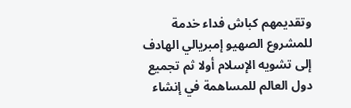وتقديمهم كباش فداء خدمة للمشروع الصهيو إمبريالي الهادف إلى تشويه الإسلام أولا ثم تجميع دول العالم للمساهمة في إنشاء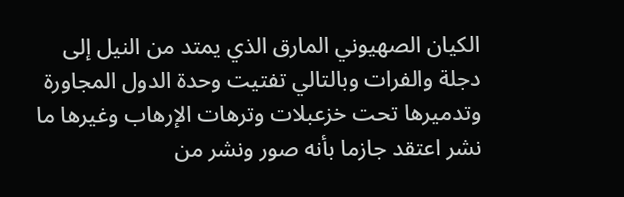الكيان الصهيوني المارق الذي يمتد من النيل إلى دجلة والفرات وبالتالي تفتيت وحدة الدول المجاورة وتدميرها تحت خزعبلات وترهات الإرهاب وغيرها ما نشر اعتقد جازما بأنه صور ونشر من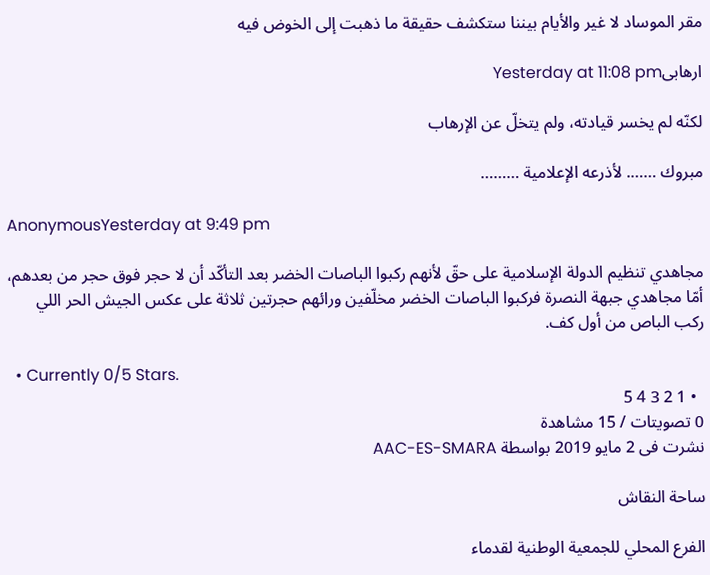مقر الموساد لا غير والأيام بيننا ستكشف حقيقة ما ذهبت إلى الخوض فيه

ارهابىYesterday at 11:08 pm

لكنّه لم يخسر قيادته، ولم يتخلّ عن الإرهاب

مبروك ……. لأذرعه الإعلامية ………

AnonymousYesterday at 9:49 pm

مجاهدي تنظيم الدولة الإسلامية على حقّ لأنهم ركبوا الباصات الخضر بعد التأكّد أن لا حجر فوق حجر من بعدهم، أمّا مجاهدي جبهة النصرة فركبوا الباصات الخضر مخلّفين ورائهم حجرتين ثلاثة على عكس الجيش الحر اللي ركب الباص من أول كف.

  • Currently 0/5 Stars.
  • 1 2 3 4 5
0 تصويتات / 15 مشاهدة
نشرت فى 2 مايو 2019 بواسطة AAC-ES-SMARA

ساحة النقاش

الفرع المحلي للجمعية الوطنية لقدماء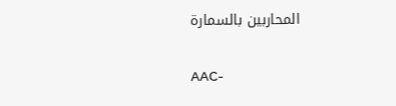المحاربين بالسمارة

AAC-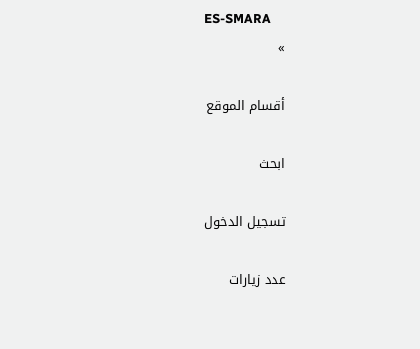ES-SMARA
»

أقسام الموقع

ابحث

تسجيل الدخول

عدد زيارات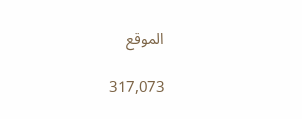الموقع

317,073